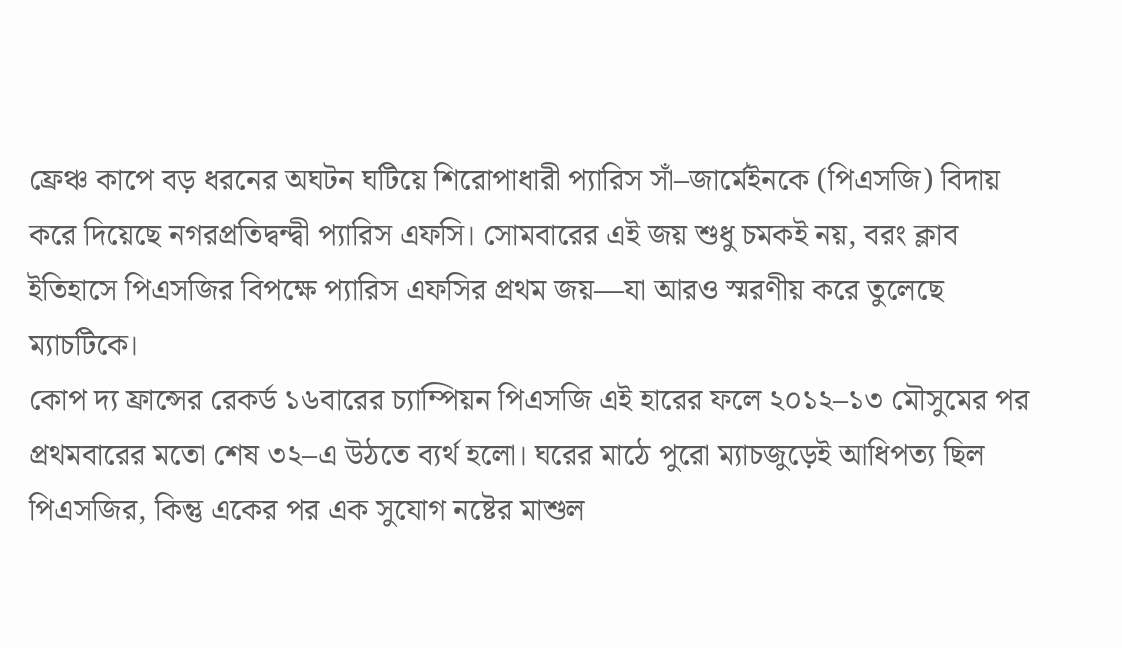ফ্রেঞ্চ কাপে বড় ধরনের অঘটন ঘটিয়ে শিরোপাধারী প্যারিস সাঁ–জার্মেইনকে (পিএসজি) বিদায় করে দিয়েছে নগরপ্রতিদ্বন্দ্বী প্যারিস এফসি। সোমবারের এই জয় শুধু চমকই নয়, বরং ক্লাব ইতিহাসে পিএসজির বিপক্ষে প্যারিস এফসির প্রথম জয়—যা আরও স্মরণীয় করে তুলেছে ম্যাচটিকে।
কোপ দ্য ফ্রান্সের রেকর্ড ১৬বারের চ্যাম্পিয়ন পিএসজি এই হারের ফলে ২০১২–১৩ মৌসুমের পর প্রথমবারের মতো শেষ ৩২–এ উঠতে ব্যর্থ হলো। ঘরের মাঠে পুরো ম্যাচজুড়েই আধিপত্য ছিল পিএসজির, কিন্তু একের পর এক সুযোগ নষ্টের মাশুল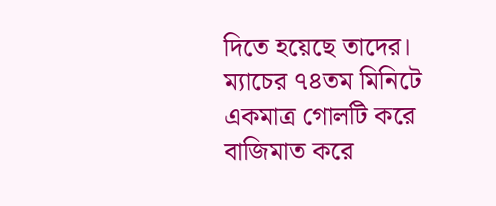দিতে হয়েছে তাদের।
ম্যাচের ৭৪তম মিনিটে একমাত্র গোলটি করে বাজিমাত করে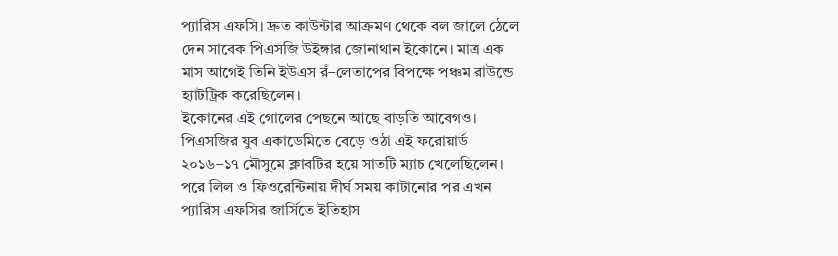প্যারিস এফসি। দ্রুত কাউন্টার আক্রমণ থেকে বল জালে ঠেলে দেন সাবেক পিএসজি উইঙ্গার জোনাথান ইকোনে। মাত্র এক মাস আগেই তিনি ইউএস রঁ–লেতাপের বিপক্ষে পঞ্চম রাউন্ডে হ্যাটট্রিক করেছিলেন।
ইকোনের এই গোলের পেছনে আছে বাড়তি আবেগও। পিএসজির যুব একাডেমিতে বেড়ে ওঠা এই ফরোয়ার্ড ২০১৬–১৭ মৌসুমে ক্লাবটির হয়ে সাতটি ম্যাচ খেলেছিলেন। পরে লিল ও ফিওরেন্টিনায় দীর্ঘ সময় কাটানোর পর এখন প্যারিস এফসির জার্সিতে ইতিহাস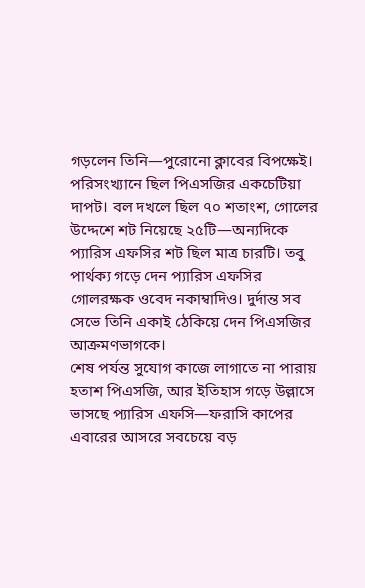গড়লেন তিনি—পুরোনো ক্লাবের বিপক্ষেই।
পরিসংখ্যানে ছিল পিএসজির একচেটিয়া দাপট। বল দখলে ছিল ৭০ শতাংশ, গোলের উদ্দেশে শট নিয়েছে ২৫টি—অন্যদিকে প্যারিস এফসির শট ছিল মাত্র চারটি। তবু পার্থক্য গড়ে দেন প্যারিস এফসির গোলরক্ষক ওবেদ নকাম্বাদিও। দুর্দান্ত সব সেভে তিনি একাই ঠেকিয়ে দেন পিএসজির আক্রমণভাগকে।
শেষ পর্যন্ত সুযোগ কাজে লাগাতে না পারায় হতাশ পিএসজি, আর ইতিহাস গড়ে উল্লাসে ভাসছে প্যারিস এফসি—ফরাসি কাপের এবারের আসরে সবচেয়ে বড়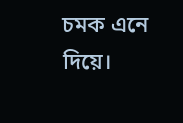চমক এনে দিয়ে।